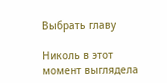Выбрать главу

Николь в этот момент выглядела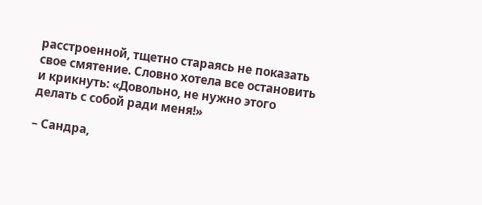расстроенной, тщетно стараясь не показать свое смятение. Словно хотела все остановить и крикнуть: «Довольно, не нужно этого делать с собой ради меня!»

– Сандра,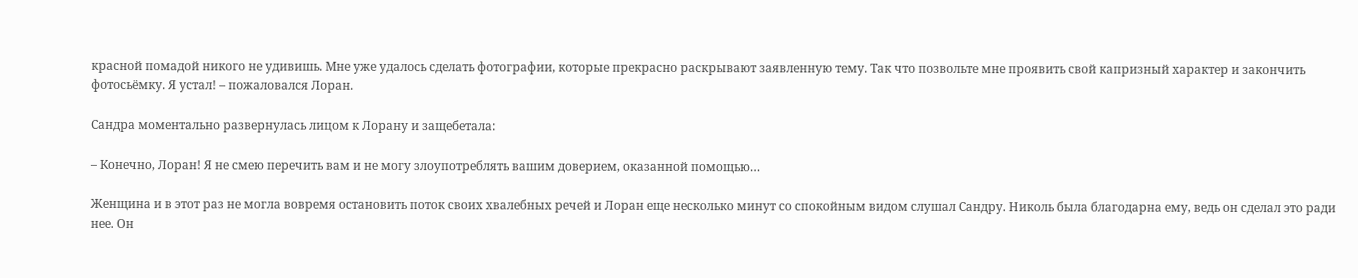красной помадой никого не удивишь. Мне уже удалось сделать фотографии, которые прекрасно раскрывают заявленную тему. Так что позвольте мне проявить свой капризный характер и закончить фотосьёмку. Я устал! – пожаловался Лоран.

Сандра моментально развернулась лицом к Лорану и защебетала:

– Конечно, Лоран! Я не смею перечить вам и не могу злоупотреблять вашим доверием, оказанной помощью…

Женщина и в этот раз не могла вовремя остановить поток своих хвалебных речей и Лоран еще несколько минут со спокойным видом слушал Сандру. Николь была благодарна ему, ведь он сделал это ради нее. Он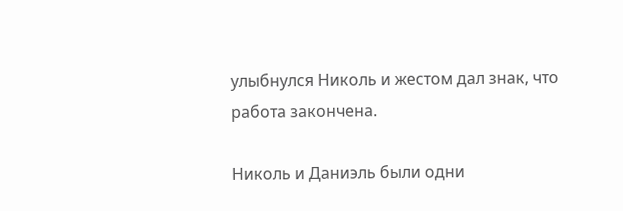улыбнулся Николь и жестом дал знак, что работа закончена.

Николь и Даниэль были одни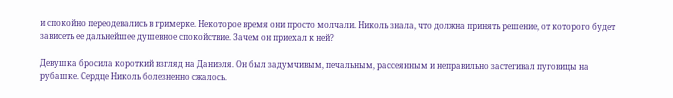и спокойно переодевались в гримерке. Некоторое время они просто молчали. Николь знала, что должна принять решение, от которого будет зависеть ее дальнейшее душевное спокойствие. Зачем он приехал к ней?

Девушка бросила короткий взгляд на Даниэля. Он был задумчивым, печальным, рассеянным и неправильно застегивал пуговицы на рубашке. Сердце Николь болезненно сжалось.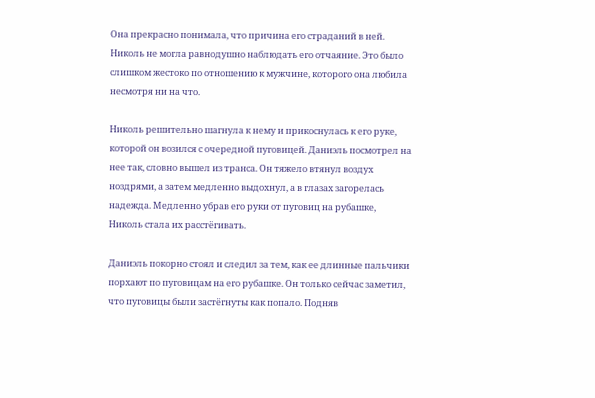Она прекрасно понимала, что причина его страданий в ней. Николь не могла равнодушно наблюдать его отчаяние. Это было слишком жестоко по отношению к мужчине, которого она любила несмотря ни на что.

Николь решительно шагнула к нему и прикоснулась к его руке, которой он возился с очередной пуговицей. Даниэль посмотрел на нее так, словно вышел из транса. Он тяжело втянул воздух ноздрями, а затем медленно выдохнул, а в глазах загорелась надежда. Медленно убрав его руки от пуговиц на рубашке, Николь стала их расстёгивать.

Даниэль покорно стоял и следил за тем, как ее длинные пальчики порхают по пуговицам на его рубашке. Он только сейчас заметил, что пуговицы были застёгнуты как попало. Подняв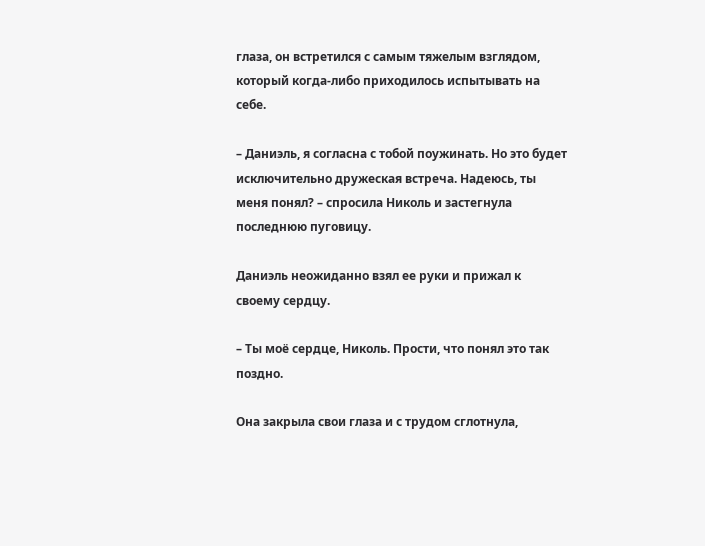глаза, он встретился с самым тяжелым взглядом, который когда-либо приходилось испытывать на себе.

– Даниэль, я согласна с тобой поужинать. Но это будет исключительно дружеская встреча. Надеюсь, ты меня понял? – спросила Николь и застегнула последнюю пуговицу.

Даниэль неожиданно взял ее руки и прижал к своему сердцу.

– Ты моё сердце, Николь. Прости, что понял это так поздно.

Она закрыла свои глаза и с трудом сглотнула,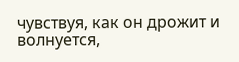чувствуя, как он дрожит и волнуется,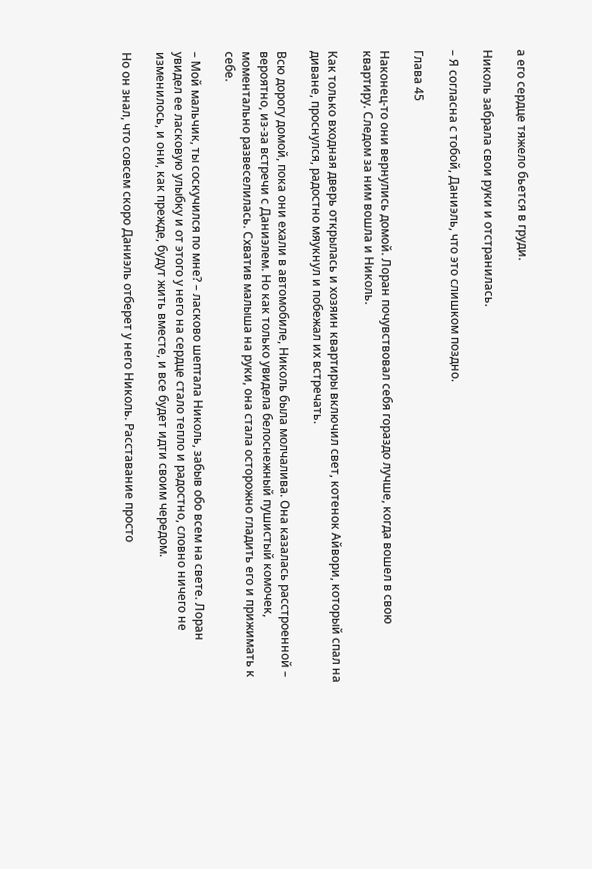а его сердце тяжело бьется в груди.

Николь забрала свои руки и отстранилась.

– Я согласна с тобой, Даниэль, что это слишком поздно.

Глава 45

Наконец-то они вернулись домой. Лоран почувствовал себя гораздо лучше, когда вошел в свою квартиру. Следом за ним вошла и Николь.

Как только входная дверь открылась и хозяин квартиры включил свет, котенок Айвори, который спал на диване, проснулся, радостно мяукнул и побежал их встречать.

Всю дорогу домой, пока они ехали в автомобиле, Николь была молчалива. Она казалась расстроенной – вероятно, из-за встречи с Даниэлем. Но как только увидела белоснежный пушистый комочек, моментально развеселилась. Схватив малыша на руки, она стала осторожно гладить его и прижимать к себе.

– Мой мальчик, ты соскучился по мне? – ласково шептала Николь, забыв обо всем на свете. Лоран увидел ее ласковую улыбку и от этого у него на сердце стало тепло и радостно, словно ничего не изменилось, и они, как прежде, будут жить вместе, и все будет идти своим чередом.

Но он знал, что совсем скоро Даниэль отберет у него Николь. Расставание просто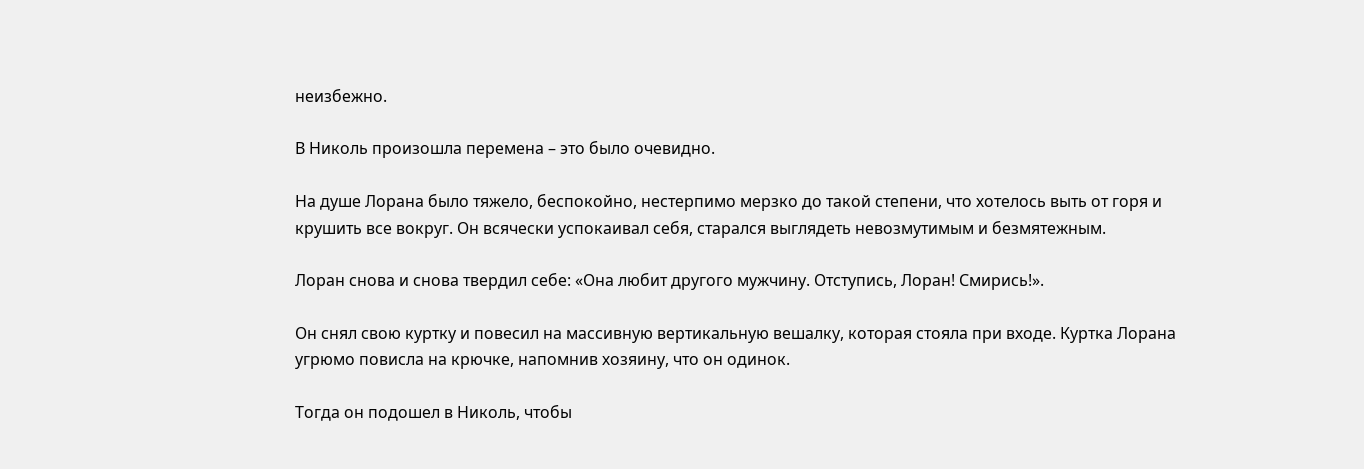неизбежно.

В Николь произошла перемена – это было очевидно.

На душе Лорана было тяжело, беспокойно, нестерпимо мерзко до такой степени, что хотелось выть от горя и крушить все вокруг. Он всячески успокаивал себя, старался выглядеть невозмутимым и безмятежным.

Лоран снова и снова твердил себе: «Она любит другого мужчину. Отступись, Лоран! Смирись!».

Он снял свою куртку и повесил на массивную вертикальную вешалку, которая стояла при входе. Куртка Лорана угрюмо повисла на крючке, напомнив хозяину, что он одинок.

Тогда он подошел в Николь, чтобы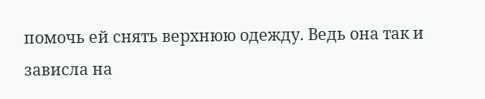помочь ей снять верхнюю одежду. Ведь она так и зависла на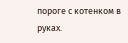пороге с котенком в руках.